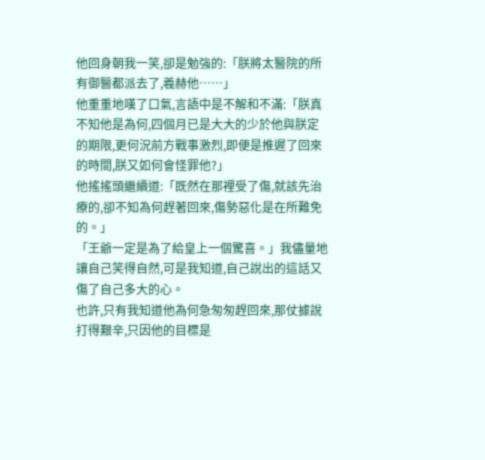他回身朝我一笑,卻是勉強的:「朕將太醫院的所有御醫都派去了,羲赫他……」
他重重地嘆了口氣,言語中是不解和不滿:「朕真不知他是為何,四個月已是大大的少於他與朕定的期限,更何況前方戰事激烈,即便是推遲了回來的時間,朕又如何會怪罪他?」
他搖搖頭繼續道:「既然在那裡受了傷,就該先治療的,卻不知為何趕著回來,傷勢惡化是在所難免的。」
「王爺一定是為了給皇上一個驚喜。」我儘量地讓自己笑得自然,可是我知道,自己說出的這話又傷了自己多大的心。
也許,只有我知道他為何急匆匆趕回來,那仗據說打得艱辛,只因他的目標是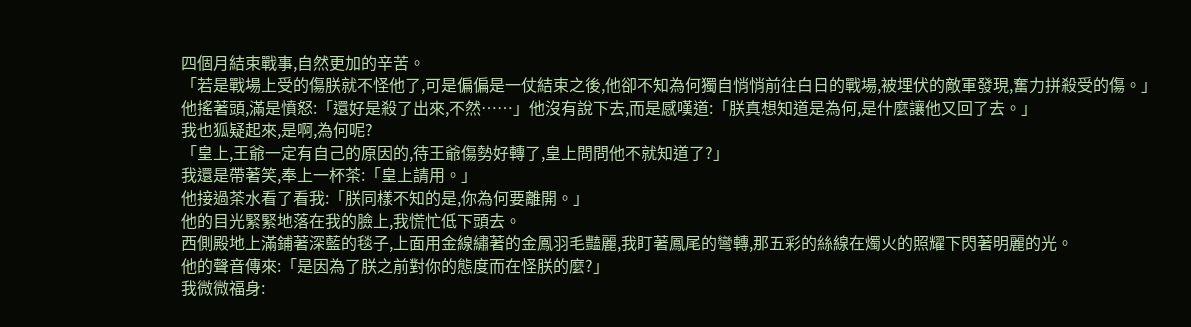四個月結束戰事,自然更加的辛苦。
「若是戰場上受的傷朕就不怪他了,可是偏偏是一仗結束之後,他卻不知為何獨自悄悄前往白日的戰場,被埋伏的敵軍發現,奮力拼殺受的傷。」
他搖著頭,滿是憤怒:「還好是殺了出來,不然……」他沒有說下去,而是感嘆道:「朕真想知道是為何,是什麼讓他又回了去。」
我也狐疑起來,是啊,為何呢?
「皇上,王爺一定有自己的原因的,待王爺傷勢好轉了,皇上問問他不就知道了?」
我還是帶著笑,奉上一杯茶:「皇上請用。」
他接過茶水看了看我:「朕同樣不知的是,你為何要離開。」
他的目光緊緊地落在我的臉上,我慌忙低下頭去。
西側殿地上滿鋪著深藍的毯子,上面用金線繡著的金鳳羽毛豔麗,我盯著鳳尾的彎轉,那五彩的絲線在燭火的照耀下閃著明麗的光。
他的聲音傳來:「是因為了朕之前對你的態度而在怪朕的麼?」
我微微福身: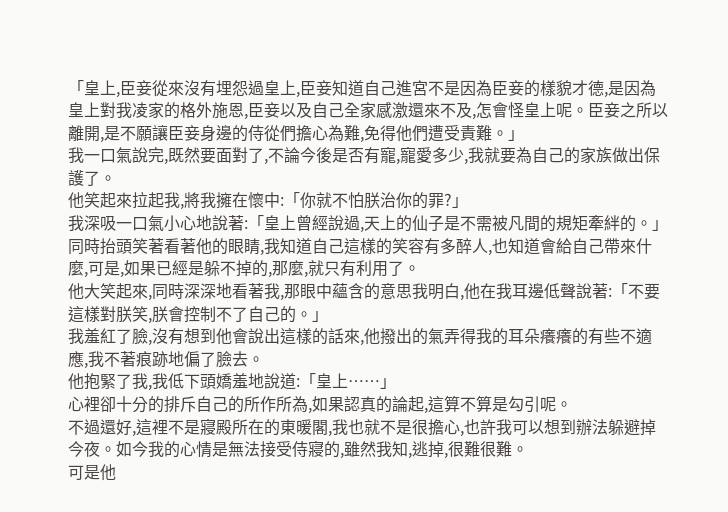「皇上,臣妾從來沒有埋怨過皇上,臣妾知道自己進宮不是因為臣妾的樣貌才德,是因為皇上對我凌家的格外施恩,臣妾以及自己全家感激還來不及,怎會怪皇上呢。臣妾之所以離開,是不願讓臣妾身邊的侍從們擔心為難,免得他們遭受責難。」
我一口氣說完,既然要面對了,不論今後是否有寵,寵愛多少,我就要為自己的家族做出保護了。
他笑起來拉起我,將我擁在懷中:「你就不怕朕治你的罪?」
我深吸一口氣小心地說著:「皇上曾經說過,天上的仙子是不需被凡間的規矩牽絆的。」
同時抬頭笑著看著他的眼睛,我知道自己這樣的笑容有多醉人,也知道會給自己帶來什麼,可是,如果已經是躲不掉的,那麼,就只有利用了。
他大笑起來,同時深深地看著我,那眼中蘊含的意思我明白,他在我耳邊低聲說著:「不要這樣對朕笑,朕會控制不了自己的。」
我羞紅了臉,沒有想到他會說出這樣的話來,他撥出的氣弄得我的耳朵癢癢的有些不適應,我不著痕跡地偏了臉去。
他抱緊了我,我低下頭嬌羞地說道:「皇上……」
心裡卻十分的排斥自己的所作所為,如果認真的論起,這算不算是勾引呢。
不過還好,這裡不是寢殿所在的東暖閣,我也就不是很擔心,也許我可以想到辦法躲避掉今夜。如今我的心情是無法接受侍寢的,雖然我知,逃掉,很難很難。
可是他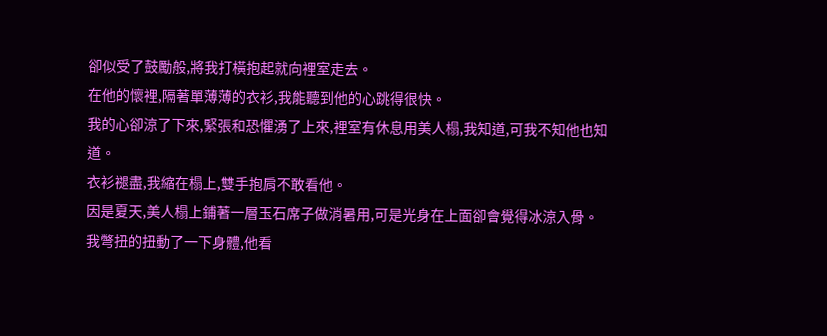卻似受了鼓勵般,將我打橫抱起就向裡室走去。
在他的懷裡,隔著單薄薄的衣衫,我能聽到他的心跳得很快。
我的心卻涼了下來,緊張和恐懼湧了上來,裡室有休息用美人榻,我知道,可我不知他也知道。
衣衫褪盡,我縮在榻上,雙手抱肩不敢看他。
因是夏天,美人榻上鋪著一層玉石席子做消暑用,可是光身在上面卻會覺得冰涼入骨。
我彆扭的扭動了一下身體,他看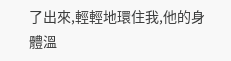了出來,輕輕地環住我,他的身體溫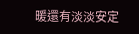暖還有淡淡安定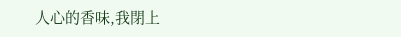人心的香味,我閉上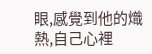眼,感覺到他的熾熱,自己心裡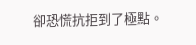卻恐慌抗拒到了極點。